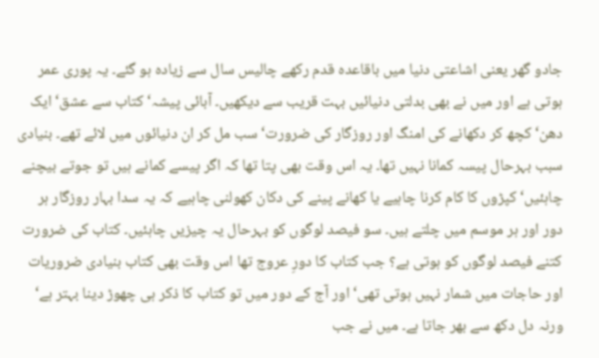جادو گھر یعنی اشاعتی دنیا میں باقاعدہ قدم رکھے چالیس سال سے زیادہ ہو گئے۔ یہ پوری عمر ہوتی ہے اور میں نے بھی بدلتی دنیائیں بہت قریب سے دیکھیں۔ آبائی پیشہ‘ کتاب سے عشق‘ ایک دھن‘ کچھ کر دکھانے کی امنگ اور روزگار کی ضرورت‘ سب مل کر ان دنیائوں میں لائے تھے۔ بنیادی سبب بہرحال پیسہ کمانا نہیں تھا۔ یہ اس وقت بھی پتا تھا کہ اگر پیسے کمانے ہیں تو جوتے بیچنے چاہئیں‘ کپڑوں کا کام کرنا چاہیے یا کھانے پینے کی دکان کھولنی چاہیے کہ یہ سدا بہار روزگار ہر دور اور ہر موسم میں چلتے ہیں۔ سو فیصد لوگوں کو بہرحال یہ چیزیں چاہئیں۔ کتاب کی ضرورت کتنے فیصد لوگوں کو ہوتی ہے؟ جب کتاب کا دورِ عروج تھا اس وقت بھی کتاب بنیادی ضروریات اور حاجات میں شمار نہیں ہوتی تھی‘ اور آج کے دور میں تو کتاب کا ذکر ہی چھوڑ دینا بہتر ہے‘ ورنہ دل دکھ سے بھر جاتا ہے۔ میں نے جب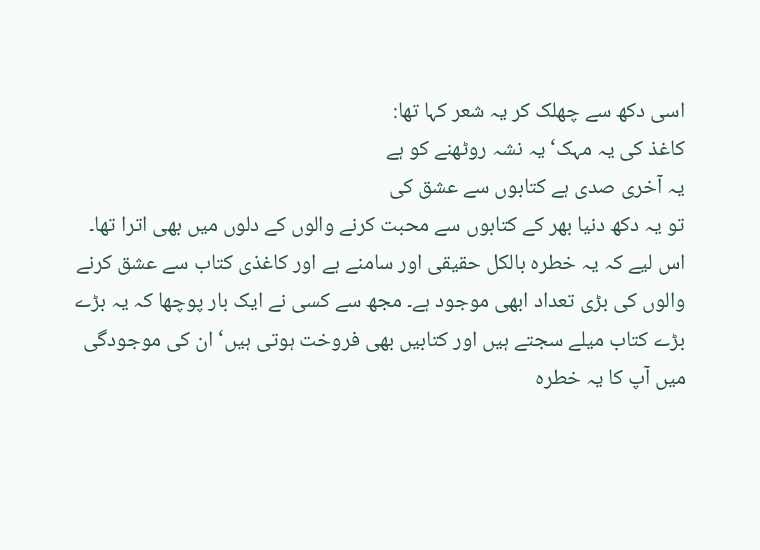اسی دکھ سے چھلک کر یہ شعر کہا تھا:
کاغذ کی یہ مہک‘ یہ نشہ روٹھنے کو ہے
یہ آخری صدی ہے کتابوں سے عشق کی
تو یہ دکھ دنیا بھر کے کتابوں سے محبت کرنے والوں کے دلوں میں بھی اترا تھا۔ اس لیے کہ یہ خطرہ بالکل حقیقی اور سامنے ہے اور کاغذی کتاب سے عشق کرنے والوں کی بڑی تعداد ابھی موجود ہے۔ مجھ سے کسی نے ایک بار پوچھا کہ یہ بڑے بڑے کتاب میلے سجتے ہیں اور کتابیں بھی فروخت ہوتی ہیں‘ ان کی موجودگی میں آپ کا یہ خطرہ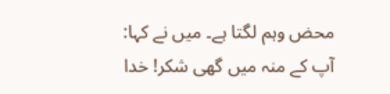محض وہم لگتا ہے۔ میں نے کہا: آپ کے منہ میں گھی شکر! خدا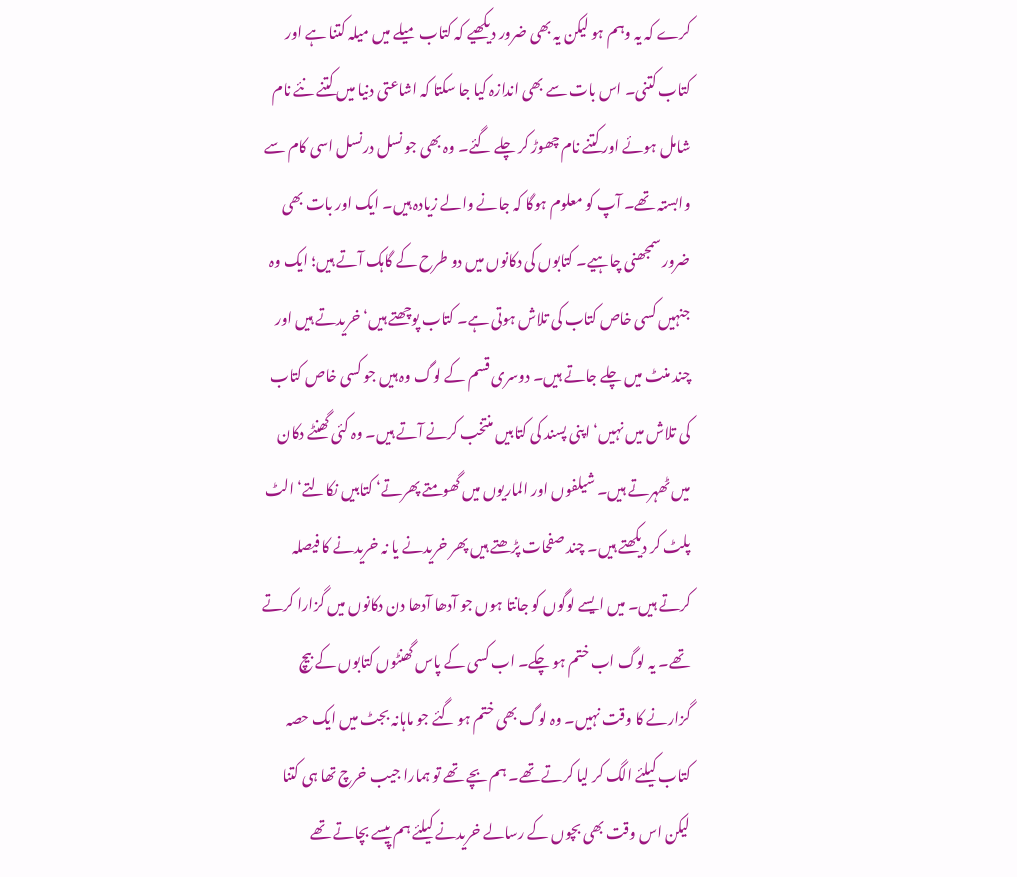کرے کہ یہ وہم ہو لیکن یہ بھی ضرور دیکھیے کہ کتاب میلے میں میلہ کتنا ہے اور کتاب کتنی۔ اس بات سے بھی اندازہ کیا جا سکتا کہ اشاعتی دنیا میں کتنے نئے نام شامل ہوئے اور کتنے نام چھوڑ کر چلے گئے۔ وہ بھی جو نسل درنسل اسی کام سے وابستہ تھے۔ آپ کو معلوم ہوگا کہ جانے والے زیادہ ہیں۔ ایک اور بات بھی ضرور سمجھنی چاہیے۔ کتابوں کی دکانوں میں دو طرح کے گاہک آتے ہیں؛ ایک وہ جنہیں کسی خاص کتاب کی تلاش ہوتی ہے۔ کتاب پوچھتے ہیں‘ خریدتے ہیں اور چند منٹ میں چلے جاتے ہیں۔ دوسری قسم کے لوگ وہ ہیں جو کسی خاص کتاب کی تلاش میں نہیں‘ اپنی پسند کی کتابیں منتخب کرنے آتے ہیں۔ وہ کئی گھنٹے دکان میں ٹھہرتے ہیں۔ شیلفوں اور الماریوں میں گھومتے پھرتے‘ کتابیں نکالتے‘ الٹ پلٹ کر دیکھتے ہیں۔ چند صفحات پڑھتے ہیں پھر خریدنے یا نہ خریدنے کا فیصلہ کرتے ہیں۔ میں ایسے لوگوں کو جانتا ہوں جو آدھا آدھا دن دکانوں میں گزارا کرتے تھے۔ یہ لوگ اب ختم ہو چکے۔ اب کسی کے پاس گھنٹوں کتابوں کے بیچ گزارنے کا وقت نہیں۔ وہ لوگ بھی ختم ہو گئے جو ماہانہ بجٹ میں ایک حصہ کتاب کیلئے الگ کر لیا کرتے تھے۔ ہم بچے تھے تو ہمارا جیب خرچ تھا ہی کتنا لیکن اس وقت بھی بچوں کے رسالے خریدنے کیلئے ہم پیسے بچاتے تھے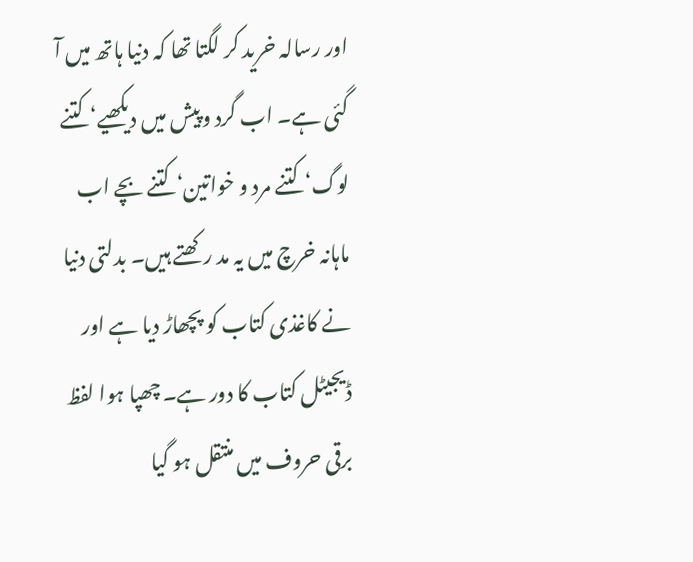اور رسالہ خرید کر لگتا تھا کہ دنیا ہاتھ میں آ گئی ہے۔ اب گرد وپیش میں دیکھیے‘ کتنے لوگ‘ کتنے مرد و خواتین‘ کتنے بچے اب ماہانہ خرچ میں یہ مد رکھتے ہیں۔ بدلتی دنیا نے کاغذی کتاب کو پچھاڑ دیا ہے اور ڈیجیٹل کتاب کا دور ہے۔ چھپا ہوا لفظ برقی حروف میں منتقل ہو گیا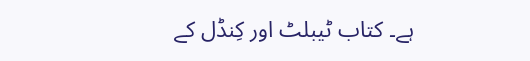ہے۔ کتاب ٹیبلٹ اور کِنڈل کے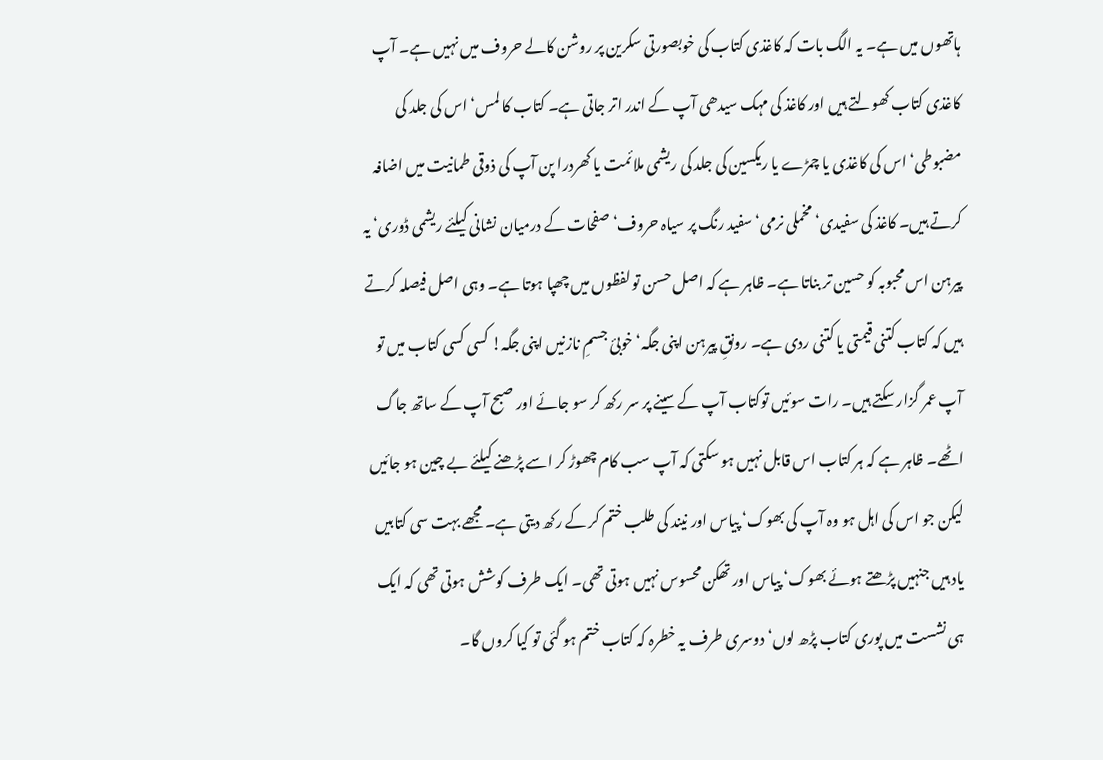ہاتھوں میں ہے۔ یہ الگ بات کہ کاغذی کتاب کی خوبصورتی سکرین پر روشن کالے حروف میں نہیں ہے۔ آپ کاغذی کتاب کھولتے ہیں اور کاغذ کی مہک سیدھی آپ کے اندر اتر جاتی ہے۔ کتاب کا لمس‘ اس کی جلد کی مضبوطی‘ اس کی کاغذی یا چمڑے یا ریکسین کی جلد کی ریشمی ملائمت یا کھردرا پن آپ کی ذوقی طمانیت میں اضافہ کرتے ہیں۔ کاغذ کی سفیدی‘ مخملی نرمی‘ سفید رنگ پر سیاہ حروف‘ صفحات کے درمیان نشانی کیلئے ریشمی ڈوری‘ یہ پیرہن اس محبوبہ کو حسین تر بناتا ہے۔ ظاہر ہے کہ اصل حسن تو لفظوں میں چھپا ہوتا ہے۔ وہی اصل فیصلہ کرتے ہیں کہ کتاب کتنی قیمتی یا کتنی ردی ہے۔ رونقِ پیرہن اپنی جگہ‘ خوبیٔ جسمِ نازنیں اپنی جگہ! کسی کسی کتاب میں تو آپ عمر گزار سکتے ہیں۔ رات سوئیں توکتاب آپ کے سینے پر سر رکھ کر سو جائے اور صبح آپ کے ساتھ جاگ اٹھے۔ ظاہر ہے کہ ہر کتاب اس قابل نہیں ہو سکتی کہ آپ سب کام چھوڑ کر اسے پڑھنے کیلئے بے چین ہو جائیں لیکن جو اس کی اہل ہو وہ آپ کی بھوک‘ پیاس اور نیند کی طلب ختم کر کے رکھ دیتی ہے۔ مجھے بہت سی کتابیں یاد ہیں جنہیں پڑھتے ہوئے بھوک‘ پیاس اور تھکن محسوس نہیں ہوتی تھی۔ ایک طرف کوشش ہوتی تھی کہ ایک ہی نشست میں پوری کتاب پڑھ لوں‘ دوسری طرف یہ خطرہ کہ کتاب ختم ہو گئی تو کیا کروں گا۔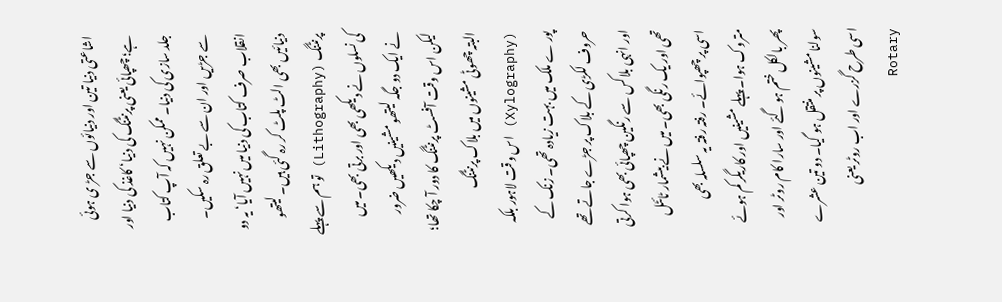اشاعتی دنیا تین اور دنیائوں سے جڑ ی ہوئی ہے؛ چھپائی یعنی پرنٹنگ کی دنیا‘ کاغذ کی دنیا اور جلد سازی کی دنیا۔ ممکن نہیں کہ آپ کتاب سے جڑیں اور ان سے بے تعلق رہ سکیں۔ انقلاب صرف کتاب کی دنیا میں نہیں آیا‘ یہ دو دنیائیں بھی الٹ پلٹ کر رہ گئی ہیں۔ لیتھو پرنٹنگ (Lithography) تو ہم سے پہلے کی نسلوں نے دیکھی بھی اور برتی بھی۔ میں نے ایک دو جگہ لیتھو مشینیں دیکھیں ضرور لیکن اس وقت آفسٹ پرنٹنگ کا دور آ چکا تھا؛ البتہ چھوٹی مشینوں میں بلاک پرنٹنگ (Xylography) اس وقت لاہور بلکہ پور ے ملک میں بہت زیادہ تھی۔ زنک کے حروف لکڑی کے بلاک پر جڑے جاتے تھے اور انہی بلاکس سے رنگین چھپائی بھی ہوا کرتی تھی اور یک رنگی بھی۔ میں نے بیشمار ٹائٹل اسی پر چھپوائے۔ رفتہ رفتہ یہ سلسلہ بھی متروک ہوا۔ پہلے مشینیں اور کاریگر کم ہوئے پھر بالکل ختم ہو گئے اور سارا کام روٹر اور سولنا مشینوں پر منتقل ہو گیا۔ دو تین عشرے اسی طرح گزرے اور اب روٹر یعنی Rotary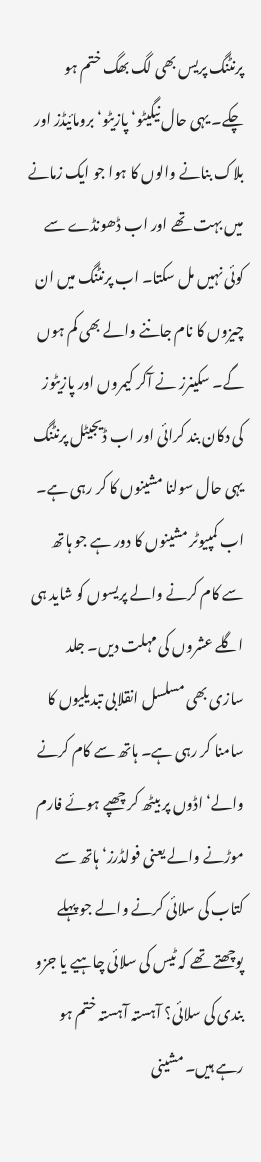پرنٹنگ پریس بھی لگ بھگ ختم ہو چکے۔ یہی حال نیگیٹو‘ پازیٹو‘ برومائیڈز اور بلاک بنانے والوں کا ہوا جو ایک زمانے میں بہت تھے اور اب ڈھونڈے سے کوئی نہیں مل سکتا۔ اب پرنٹنگ میں ان چیزوں کا نام جاننے والے بھی کم ہوں گے۔ سکینرز نے آکر کیمروں اور پازیٹوز کی دکان بند کرائی اور اب ڈیجیٹل پرنٹنگ یہی حال سولنا مشینوں کا کر رہی ہے۔ اب کمپیوٹر مشینوں کا دور ہے جو ہاتھ سے کام کرنے والے پریسوں کو شاید ہی اگلے عشروں کی مہلت دیں۔ جلد سازی بھی مسلسل انقلابی تبدیلیوں کا سامنا کر رہی ہے۔ ہاتھ سے کام کرنے والے‘ اڈوں پر بیٹھ کر چھپے ہوئے فارم موڑنے والے یعنی فولڈرز‘ ہاتھ سے کتاب کی سلائی کرنے والے جو پہلے پوچھتے تھے کہ ٹیس کی سلائی چاہیے یا جزو بندی کی سلائی؟ آہستہ آہستہ ختم ہو رہے ہیں۔ مشینی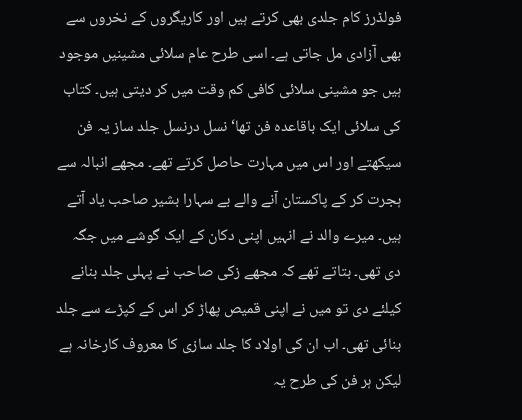فولڈرز کام جلدی بھی کرتے ہیں اور کاریگروں کے نخروں سے بھی آزادی مل جاتی ہے۔ اسی طرح عام سلائی مشینیں موجود ہیں جو مشینی سلائی کافی کم وقت میں کر دیتی ہیں۔ کتاب کی سلائی ایک باقاعدہ فن تھا‘ نسل درنسل جلد ساز یہ فن سیکھتے اور اس میں مہارت حاصل کرتے تھے۔ مجھے انبالہ سے ہجرت کر کے پاکستان آنے والے بے سہارا بشیر صاحب یاد آتے ہیں۔ میرے والد نے انہیں اپنی دکان کے ایک گوشے میں جگہ دی تھی۔ بتاتے تھے کہ مجھے زکی صاحب نے پہلی جلد بنانے کیلئے دی تو میں نے اپنی قمیص پھاڑ کر اس کے کپڑے سے جلد بنائی تھی۔ اب ان کی اولاد کا جلد سازی کا معروف کارخانہ ہے لیکن ہر فن کی طرح یہ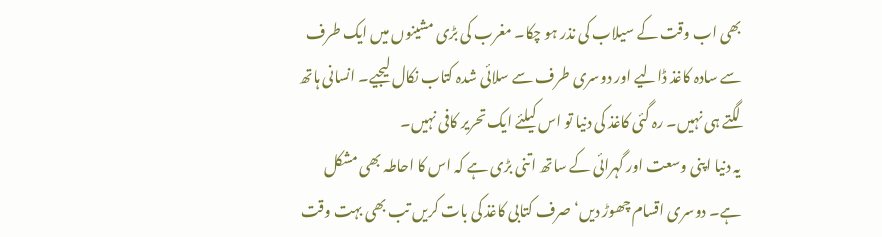بھی اب وقت کے سیلاب کی نذر ہو چکا۔ مغرب کی بڑی مشینوں میں ایک طرف سے سادہ کاغذ ڈالیے اور دوسری طرف سے سلائی شدہ کتاب نکال لیجیے۔ انسانی ہاتھ لگتے ہی نہیں۔ رہ گئی کاغذ کی دنیا تو اس کیلئے ایک تحریر کافی نہیں۔
یہ دنیا اپنی وسعت اور گہرائی کے ساتھ اتنی بڑی ہے کہ اس کا احاطہ بھی مشکل ہے۔ دوسری اقسام چھوڑ دیں‘ صرف کتابی کاغذ کی بات کریں تب بھی بہت وقت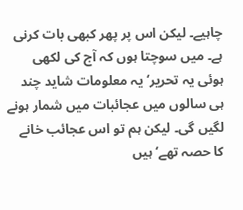چاہیے۔ لیکن اس پر پھر کبھی بات کرنی ہے۔ میں سوچتا ہوں کہ آج کی لکھی ہوئی یہ تحریر‘ یہ معلومات شاید چند ہی سالوں میں عجائبات میں شمار ہونے لگیں گی۔ لیکن ہم تو اس عجائب خانے کا حصہ تھے‘ ہیں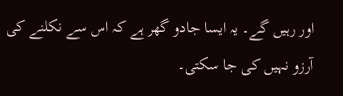اور رہیں گے۔ یہ ایسا جادو گھر ہے کہ اس سے نکلنے کی آرزو نہیں کی جا سکتی۔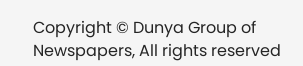Copyright © Dunya Group of Newspapers, All rights reserved